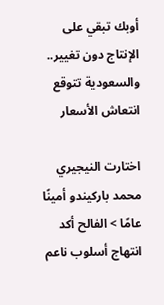أوبك تبقي على الإنتاج دون تغيير.. والسعودية تتوقع انتعاش الأسعار

اختارت النيجيري محمد باركيندو أمينًا عامًا > الفالح أكد انتهاج أسلوب ناعم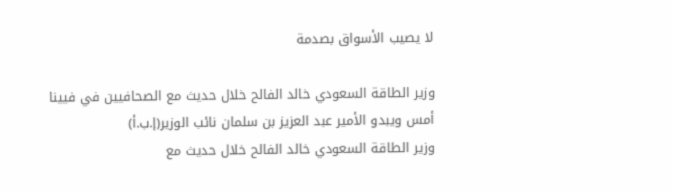لا يصيب الأسواق بصدمة

وزير الطاقة السعودي خالد الفالح خلال حديث مع الصحافيين في فيينا أمس ويبدو الأمير عبد العزيز بن سلمان نائب الوزير(إ.ب.أ)
وزير الطاقة السعودي خالد الفالح خلال حديث مع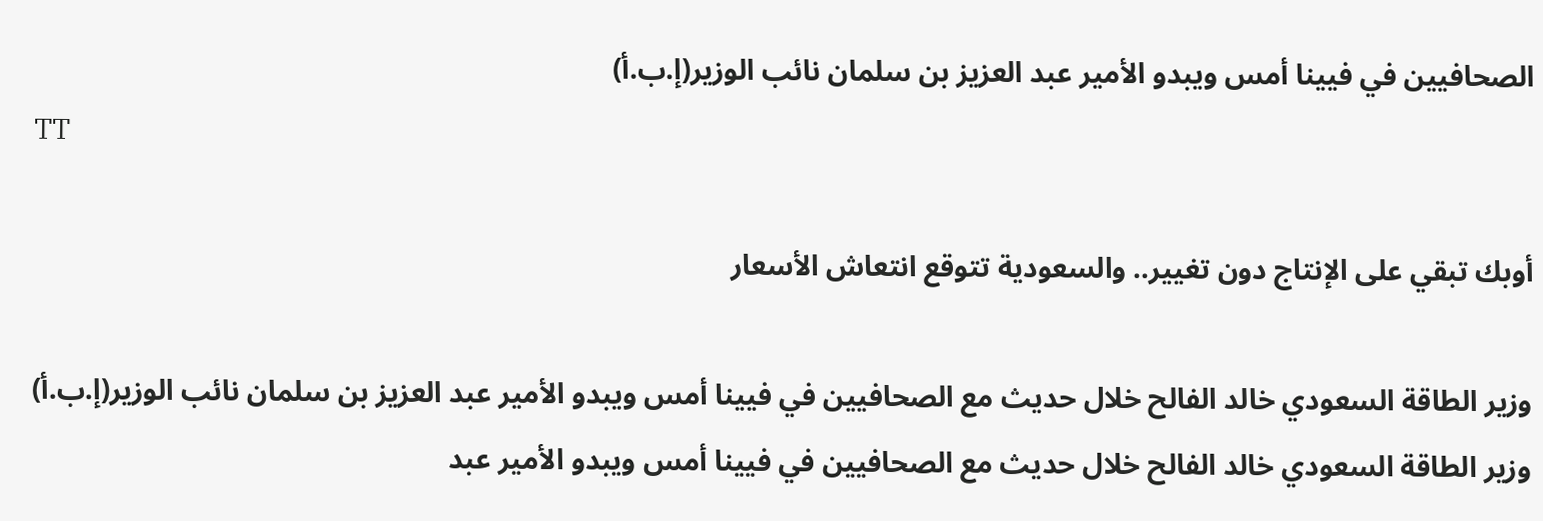الصحافيين في فيينا أمس ويبدو الأمير عبد العزيز بن سلمان نائب الوزير(إ.ب.أ)
TT

أوبك تبقي على الإنتاج دون تغيير.. والسعودية تتوقع انتعاش الأسعار

وزير الطاقة السعودي خالد الفالح خلال حديث مع الصحافيين في فيينا أمس ويبدو الأمير عبد العزيز بن سلمان نائب الوزير(إ.ب.أ)
وزير الطاقة السعودي خالد الفالح خلال حديث مع الصحافيين في فيينا أمس ويبدو الأمير عبد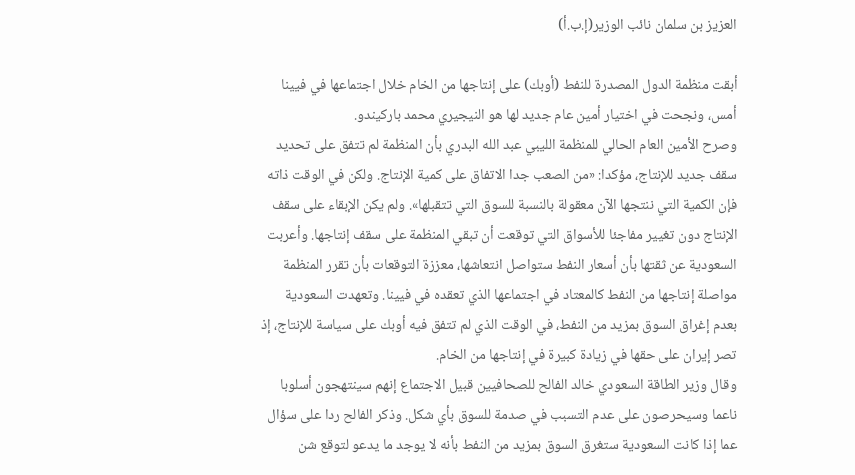العزيز بن سلمان نائب الوزير(إ.ب.أ)

أبقت منظمة الدول المصدرة للنفط (أوبك) على إنتاجها من الخام خلال اجتماعها في فيينا أمس، ونجحت في اختيار أمين عام جديد لها هو النيجيري محمد باركيندو.
وصرح الأمين العام الحالي للمنظمة الليبي عبد الله البدري بأن المنظمة لم تتفق على تحديد سقف جديد للإنتاج، مؤكدا: «من الصعب جدا الاتفاق على كمية الإنتاج. ولكن في الوقت ذاته فإن الكمية التي ننتجها الآن معقولة بالنسبة للسوق التي تتقبلها». ولم يكن الإبقاء على سقف الإنتاج دون تغيير مفاجئا للأسواق التي توقعت أن تبقي المنظمة على سقف إنتاجها. وأعربت السعودية عن ثقتها بأن أسعار النفط ستواصل انتعاشها، معززة التوقعات بأن تقرر المنظمة مواصلة إنتاجها من النفط كالمعتاد في اجتماعها الذي تعقده في فيينا. وتعهدت السعودية بعدم إغراق السوق بمزيد من النفط، في الوقت الذي لم تتفق فيه أوبك على سياسة للإنتاج، إذ تصر إيران على حقها في زيادة كبيرة في إنتاجها من الخام.
وقال وزير الطاقة السعودي خالد الفالح للصحافيين قبيل الاجتماع إنهم سينتهجون أسلوبا ناعما وسيحرصون على عدم التسبب في صدمة للسوق بأي شكل. وذكر الفالح ردا على سؤال عما إذا كانت السعودية ستغرق السوق بمزيد من النفط بأنه لا يوجد ما يدعو لتوقع شن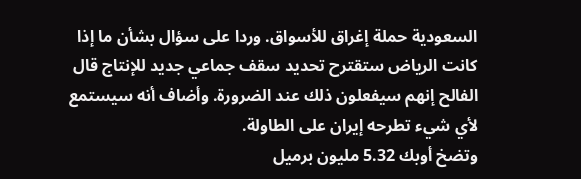السعودية حملة إغراق للأسواق. وردا على سؤال بشأن ما إذا كانت الرياض ستقترح تحديد سقف جماعي جديد للإنتاج قال الفالح إنهم سيفعلون ذلك عند الضرورة. وأضاف أنه سيستمع لأي شيء تطرحه إيران على الطاولة.
وتضخ أوبك 5.32 مليون برميل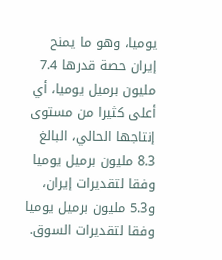يوميا، وهو ما يمنح إيران حصة قدرها 7.4 مليون برميل يوميا، أي أعلى كثيرا من مستوى إنتاجها الحالي، البالغ 8.3 مليون برميل يوميا وفقا لتقديرات إيران، و5.3 مليون برميل يوميا وفقا لتقديرات السوق.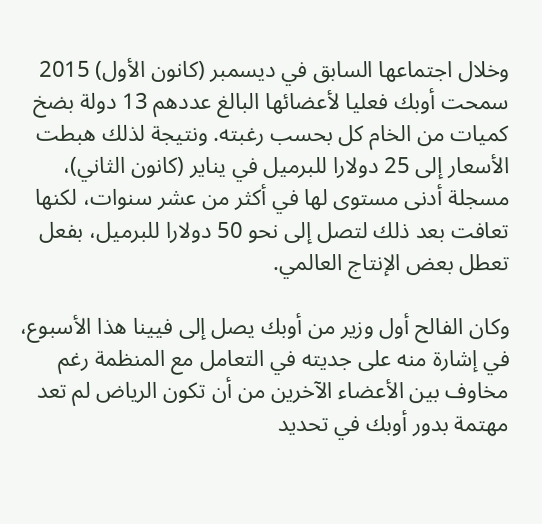وخلال اجتماعها السابق في ديسمبر (كانون الأول) 2015 سمحت أوبك فعليا لأعضائها البالغ عددهم 13 دولة بضخ كميات من الخام كل بحسب رغبته. ونتيجة لذلك هبطت الأسعار إلى 25 دولارا للبرميل في يناير (كانون الثاني)، مسجلة أدنى مستوى لها في أكثر من عشر سنوات، لكنها تعافت بعد ذلك لتصل إلى نحو 50 دولارا للبرميل، بفعل تعطل بعض الإنتاج العالمي.

وكان الفالح أول وزير من أوبك يصل إلى فيينا هذا الأسبوع، في إشارة منه على جديته في التعامل مع المنظمة رغم مخاوف بين الأعضاء الآخرين من أن تكون الرياض لم تعد مهتمة بدور أوبك في تحديد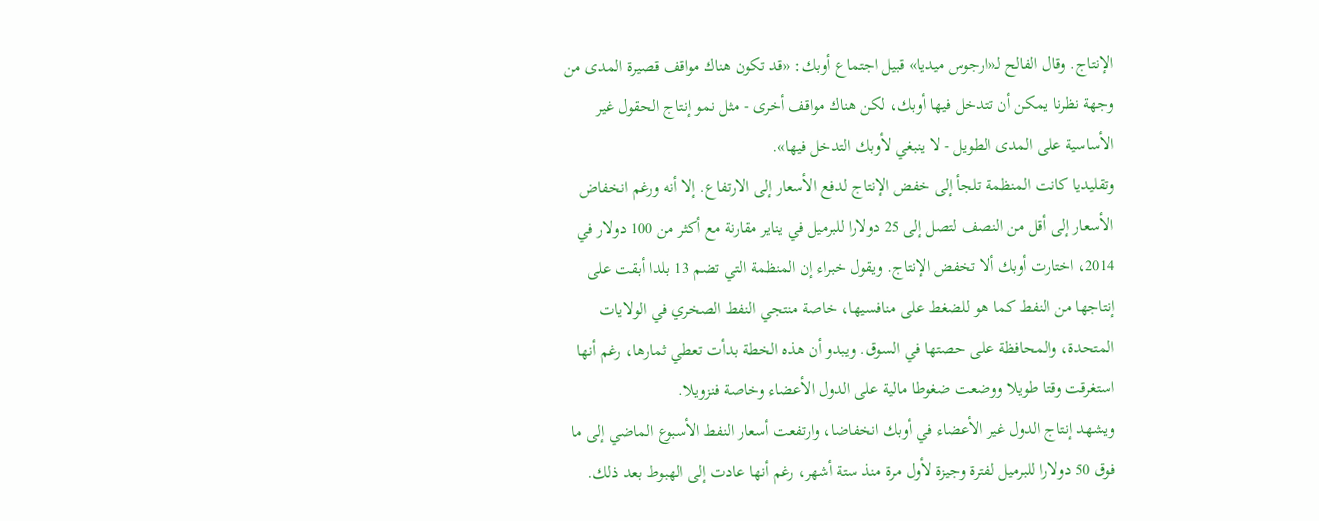الإنتاج. وقال الفالح لـ«ارجوس ميديا» قبيل اجتماع أوبك: «قد تكون هناك مواقف قصيرة المدى من وجهة نظرنا يمكن أن تتدخل فيها أوبك، لكن هناك مواقف أخرى - مثل نمو إنتاج الحقول غير الأساسية على المدى الطويل - لا ينبغي لأوبك التدخل فيها».
وتقليديا كانت المنظمة تلجأ إلى خفض الإنتاج لدفع الأسعار إلى الارتفاع. إلا أنه ورغم انخفاض الأسعار إلى أقل من النصف لتصل إلى 25 دولارا للبرميل في يناير مقارنة مع أكثر من 100 دولار في 2014، اختارت أوبك ألا تخفض الإنتاج. ويقول خبراء إن المنظمة التي تضم 13 بلدا أبقت على إنتاجها من النفط كما هو للضغط على منافسيها، خاصة منتجي النفط الصخري في الولايات المتحدة، والمحافظة على حصتها في السوق. ويبدو أن هذه الخطة بدأت تعطي ثمارها، رغم أنها استغرقت وقتا طويلا ووضعت ضغوطا مالية على الدول الأعضاء وخاصة فنزويلا.
ويشهد إنتاج الدول غير الأعضاء في أوبك انخفاضا، وارتفعت أسعار النفط الأسبوع الماضي إلى ما فوق 50 دولارا للبرميل لفترة وجيزة لأول مرة منذ ستة أشهر، رغم أنها عادت إلى الهبوط بعد ذلك.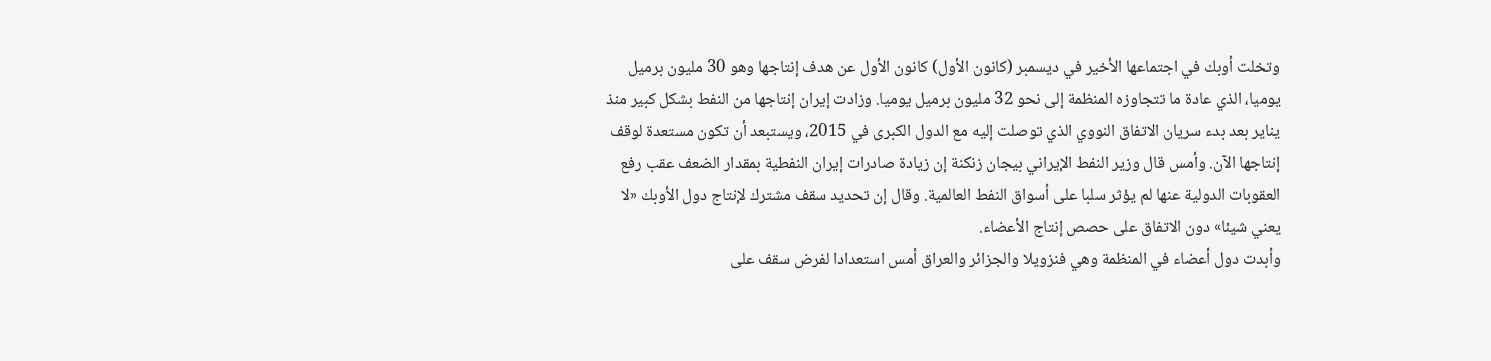وتخلت أوبك في اجتماعها الأخير في ديسمبر (كانون الأول) كانون الأول عن هدف إنتاجها وهو 30 مليون برميل يوميا، الذي عادة ما تتجاوزه المنظمة إلى نحو 32 مليون برميل يوميا. وزادت إيران إنتاجها من النفط بشكل كبير منذ يناير بعد بدء سريان الاتفاق النووي الذي توصلت إليه مع الدول الكبرى في 2015، ويستبعد أن تكون مستعدة لوقف إنتاجها الآن. وأمس قال وزير النفط الإيراني بيجان زنكنة إن زيادة صادرات إيران النفطية بمقدار الضعف عقب رفع العقوبات الدولية عنها لم يؤثر سلبا على أسواق النفط العالمية. وقال إن تحديد سقف مشترك لإنتاج دول الأوبك «لا يعني شيئا» دون الاتفاق على حصص إنتاج الأعضاء.
وأبدت دول أعضاء في المنظمة وهي فنزويلا والجزائر والعراق أمس استعدادا لفرض سقف على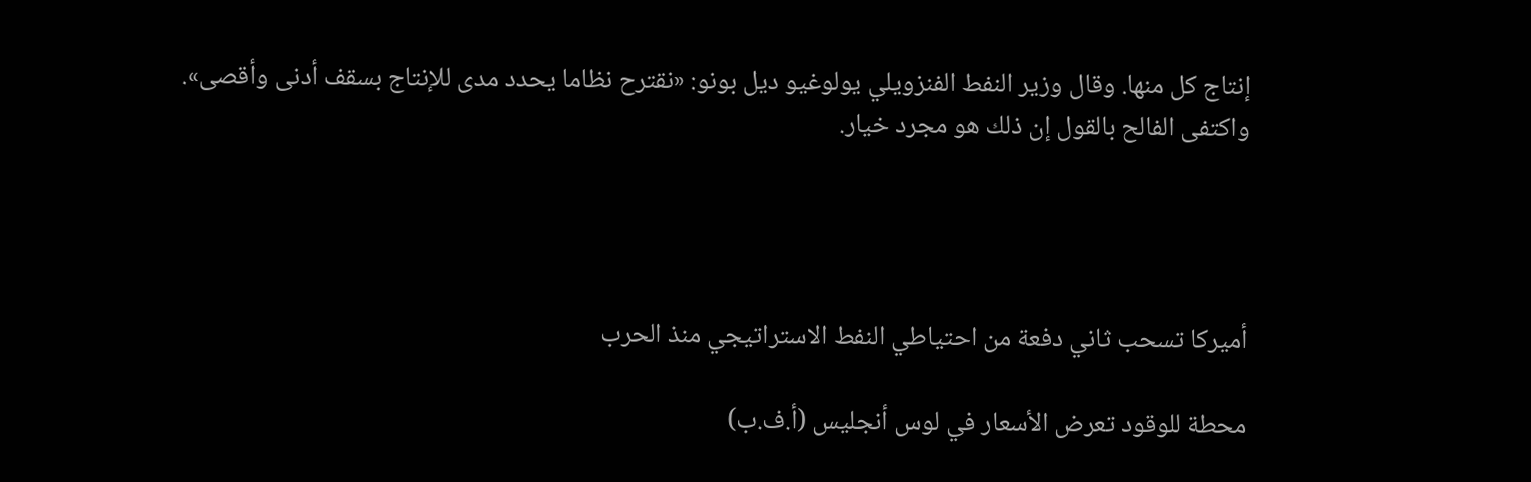إنتاج كل منها. وقال وزير النفط الفنزويلي يولوغيو ديل بونو: «نقترح نظاما يحدد مدى للإنتاج بسقف أدنى وأقصى».
واكتفى الفالح بالقول إن ذلك هو مجرد خيار.




أميركا تسحب ثاني دفعة من احتياطي النفط الاستراتيجي منذ الحرب

محطة للوقود تعرض الأسعار في لوس أنجليس (أ.ف.ب)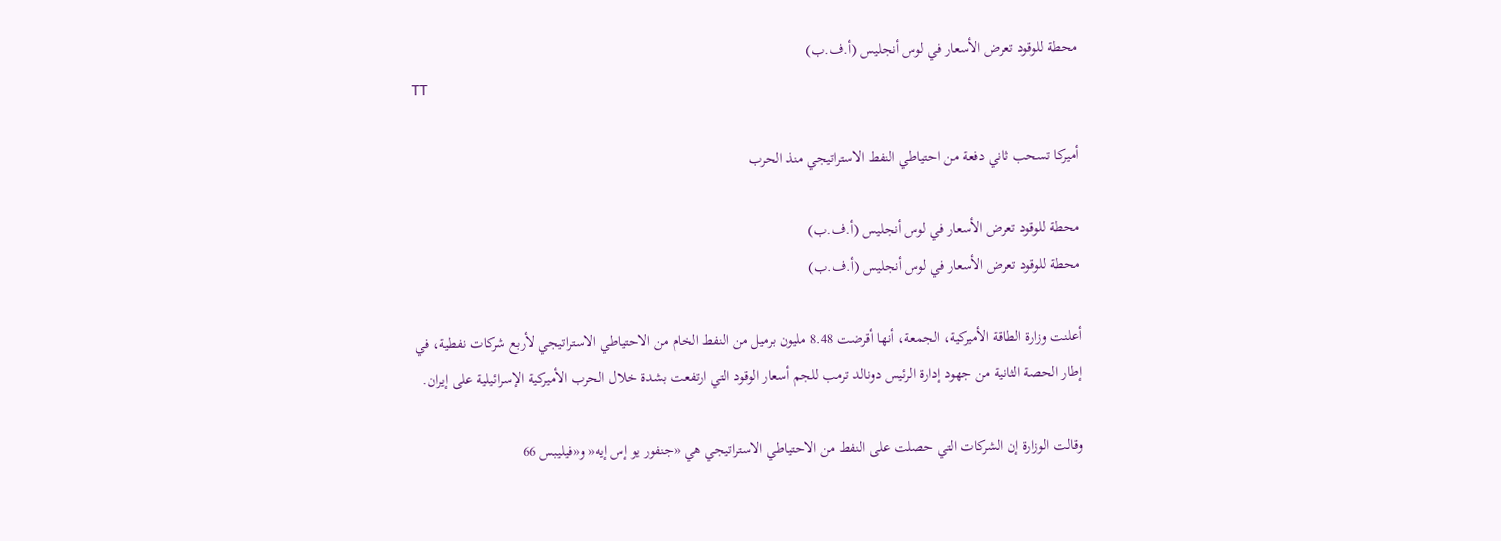محطة للوقود تعرض الأسعار في لوس أنجليس (أ.ف.ب)
TT

أميركا تسحب ثاني دفعة من احتياطي النفط الاستراتيجي منذ الحرب

محطة للوقود تعرض الأسعار في لوس أنجليس (أ.ف.ب)
محطة للوقود تعرض الأسعار في لوس أنجليس (أ.ف.ب)

أعلنت وزارة الطاقة الأميركية، الجمعة، أنها أقرضت 8.48 مليون برميل من النفط الخام من الاحتياطي الاستراتيجي لأربع شركات نفطية، في إطار الحصة الثانية من جهود إدارة الرئيس دونالد ترمب للجم أسعار الوقود التي ارتفعت بشدة خلال الحرب الأميركية الإسرائيلية على إيران.

وقالت الوزارة إن الشركات التي ‌حصلت على ‌النفط من الاحتياطي الاستراتيجي هي «جنفور يو إس إيه« و«فيليبس 66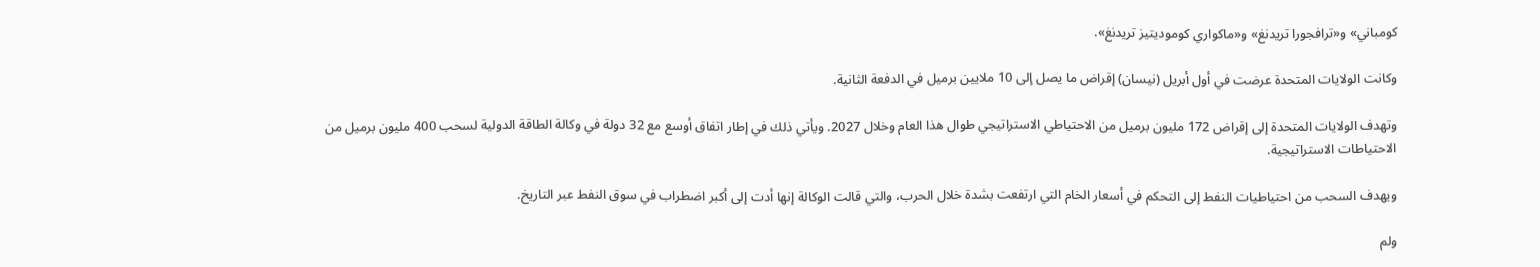كومباني» و«ترافجورا تريدنغ» و«ماكواري كوموديتيز تريدنغ».

وكانت الولايات المتحدة عرضت في أول أبريل (نيسان) إقراض ما يصل إلى 10 ملايين برميل في الدفعة الثانية.

وتهدف الولايات المتحدة إلى إقراض 172 مليون برميل من الاحتياطي الاستراتيجي طوال ‌هذا العام ‌وخلال 2027. ويأتي ذلك في إطار اتفاق أوسع ‌مع 32 دولة في وكالة ‌الطاقة الدولية لسحب 400 مليون برميل من الاحتياطات الاستراتيجية.

ويهدف السحب من احتياطيات النفط إلى التحكم في أسعار الخام التي ارتفعت ‌بشدة خلال الحرب، والتي قالت الوكالة إنها أدت إلى أكبر اضطراب في سوق النفط عبر التاريخ.

ولم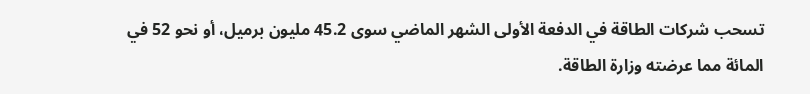تسحب شركات الطاقة في الدفعة الأولى الشهر الماضي سوى 45.2 مليون برميل، أو نحو 52 في المائة مما عرضته وزارة الطاقة.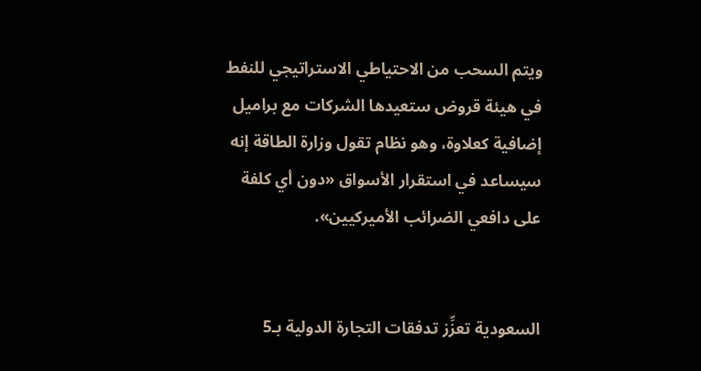ويتم السحب من الاحتياطي الاستراتيجي للنفط في هيئة قروض ستعيدها الشركات مع براميل إضافية كعلاوة، وهو نظام تقول وزارة الطاقة إنه سيساعد في استقرار الأسواق «دون أي كلفة على دافعي الضرائب الأميركيين».


السعودية تعزِّز تدفقات التجارة الدولية بـ5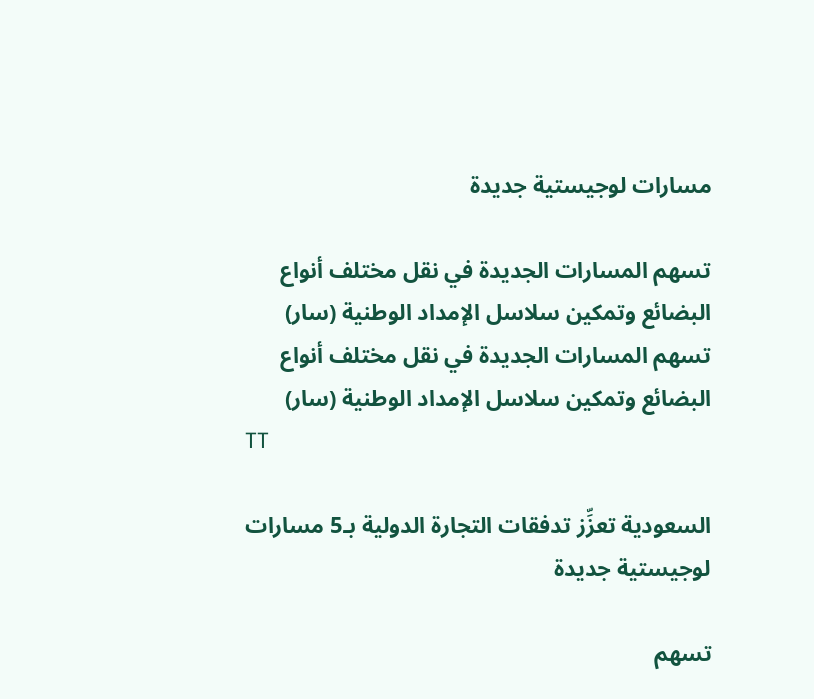مسارات لوجيستية جديدة

تسهم المسارات الجديدة في نقل مختلف أنواع البضائع وتمكين سلاسل الإمداد الوطنية (سار)
تسهم المسارات الجديدة في نقل مختلف أنواع البضائع وتمكين سلاسل الإمداد الوطنية (سار)
TT

السعودية تعزِّز تدفقات التجارة الدولية بـ5 مسارات لوجيستية جديدة

تسهم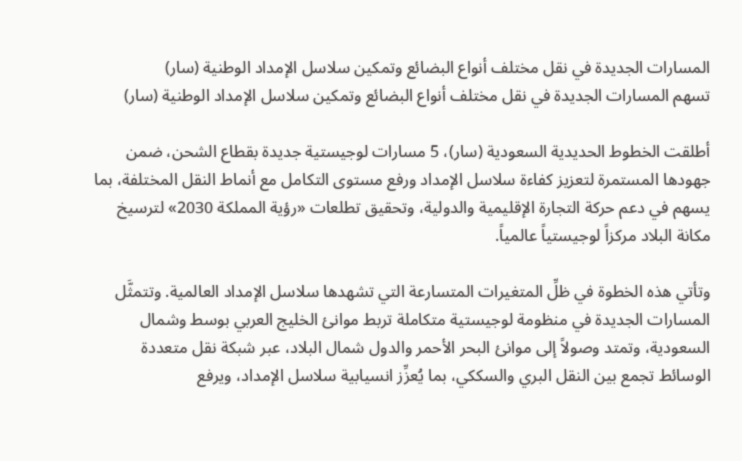المسارات الجديدة في نقل مختلف أنواع البضائع وتمكين سلاسل الإمداد الوطنية (سار)
تسهم المسارات الجديدة في نقل مختلف أنواع البضائع وتمكين سلاسل الإمداد الوطنية (سار)

أطلقت الخطوط الحديدية السعودية (سار)، 5 مسارات لوجيستية جديدة بقطاع الشحن، ضمن جهودها المستمرة لتعزيز كفاءة سلاسل الإمداد ورفع مستوى التكامل مع أنماط النقل المختلفة، بما يسهم في دعم حركة التجارة الإقليمية والدولية، وتحقيق تطلعات «رؤية المملكة 2030» لترسيخ مكانة البلاد مركزاً لوجيستياً عالمياً.

وتأتي هذه الخطوة في ظلِّ المتغيرات المتسارعة التي تشهدها سلاسل الإمداد العالمية. وتتمثَّل المسارات الجديدة في منظومة لوجيستية متكاملة تربط موانئ الخليج العربي بوسط وشمال السعودية، وتمتد وصولاً إلى موانئ البحر الأحمر والدول شمال البلاد، عبر شبكة نقل متعددة الوسائط تجمع بين النقل البري والسككي، بما يُعزِّز انسيابية سلاسل الإمداد، ويرفع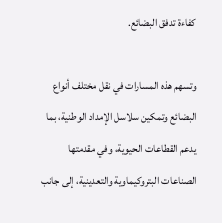كفاءة تدفق البضائع.

وتسهم هذه المسارات في نقل مختلف أنواع البضائع وتمكين سلاسل الإمداد الوطنية، بما يدعم القطاعات الحيوية، وفي مقدمتها الصناعات البتروكيماوية والتعدينية، إلى جانب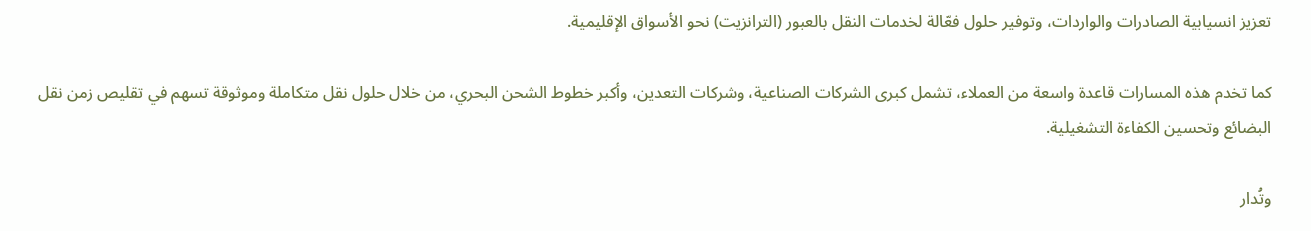تعزيز انسيابية الصادرات والواردات، وتوفير حلول فعّالة لخدمات النقل بالعبور (الترانزيت) نحو الأسواق الإقليمية.

كما تخدم هذه المسارات قاعدة واسعة من العملاء، تشمل كبرى الشركات الصناعية، وشركات التعدين، وأكبر خطوط الشحن البحري، من خلال حلول نقل متكاملة وموثوقة تسهم في تقليص زمن نقل البضائع وتحسين الكفاءة التشغيلية.

وتُدار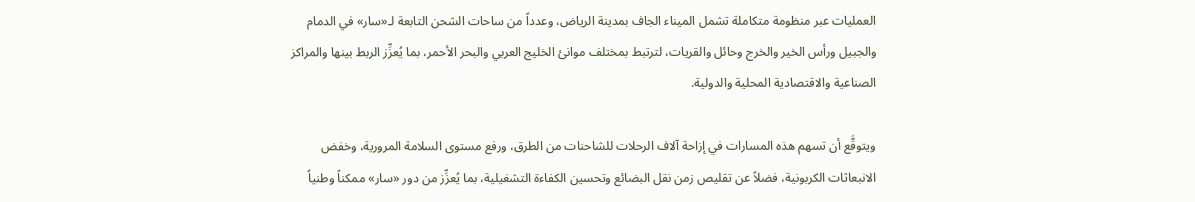العمليات عبر منظومة متكاملة تشمل الميناء الجاف بمدينة الرياض، وعدداً من ساحات الشحن التابعة لـ«سار» في الدمام والجبيل ورأس الخير والخرج وحائل والقريات، لترتبط بمختلف موانئ الخليج العربي والبحر الأحمر، بما يُعزِّز الربط بينها والمراكز الصناعية والاقتصادية المحلية والدولية.

ويتوقَّع أن تسهم هذه المسارات في إزاحة آلاف الرحلات للشاحنات من الطرق، ورفع مستوى السلامة المرورية، وخفض الانبعاثات الكربونية، فضلاً عن تقليص زمن نقل البضائع وتحسين الكفاءة التشغيلية، بما يُعزِّز من دور «سار» ممكناً وطنياً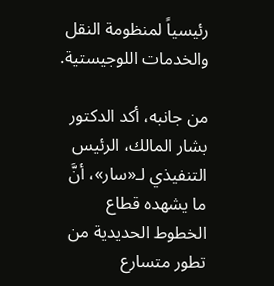رئيسياً لمنظومة النقل والخدمات اللوجيستية.

من جانبه، أكد الدكتور بشار المالك، الرئيس التنفيذي لـ«سار»، أنَّ ما يشهده قطاع الخطوط الحديدية من تطور متسارع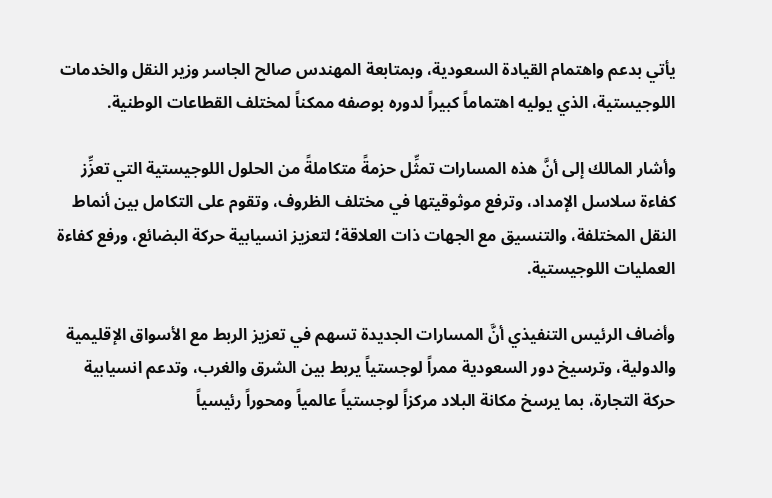يأتي بدعم واهتمام القيادة السعودية، وبمتابعة المهندس صالح الجاسر وزير النقل والخدمات اللوجيستية، الذي يوليه اهتماماً كبيراً لدوره بوصفه ممكناً لمختلف القطاعات الوطنية.

وأشار المالك إلى أنَّ هذه المسارات تمثِّل حزمةً متكاملةً من الحلول اللوجيستية التي تعزِّز كفاءة سلاسل الإمداد، وترفع موثوقيتها في مختلف الظروف، وتقوم على التكامل بين أنماط النقل المختلفة، والتنسيق مع الجهات ذات العلاقة؛ لتعزيز انسيابية حركة البضائع، ورفع كفاءة العمليات اللوجيستية.

وأضاف الرئيس التنفيذي أنَّ المسارات الجديدة تسهم في تعزيز الربط مع الأسواق الإقليمية والدولية، وترسيخ دور السعودية ممراً لوجستياً يربط بين الشرق والغرب، وتدعم انسيابية حركة التجارة، بما يرسخ مكانة البلاد مركزاً لوجستياً عالمياً ومحوراً رئيسياً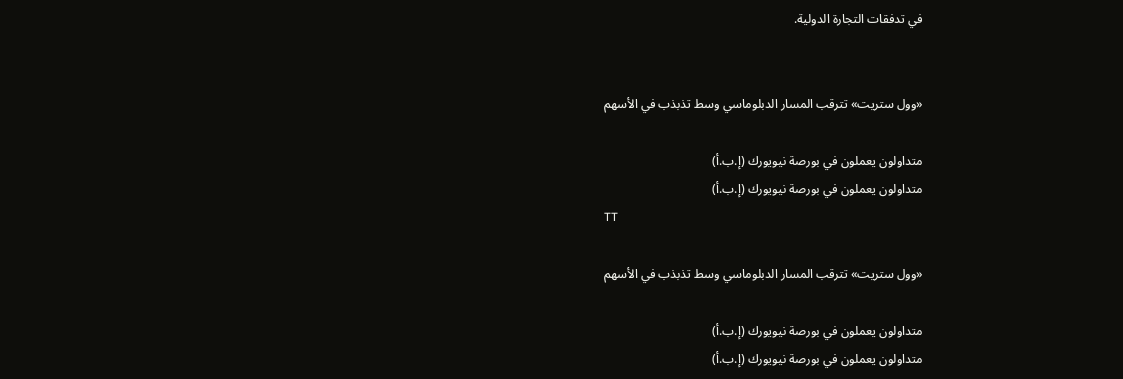في تدفقات التجارة الدولية.


«وول ستريت» تترقب المسار الدبلوماسي وسط تذبذب في الأسهم

متداولون يعملون في بورصة نيويورك (إ.ب.أ)
متداولون يعملون في بورصة نيويورك (إ.ب.أ)
TT

«وول ستريت» تترقب المسار الدبلوماسي وسط تذبذب في الأسهم

متداولون يعملون في بورصة نيويورك (إ.ب.أ)
متداولون يعملون في بورصة نيويورك (إ.ب.أ)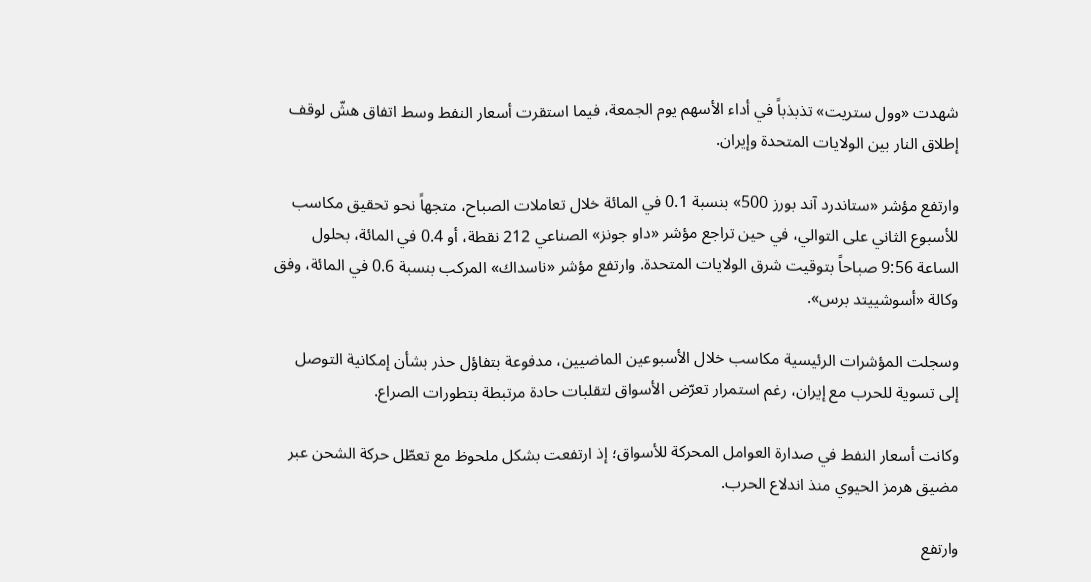شهدت «وول ستريت» تذبذباً في أداء الأسهم يوم الجمعة، فيما استقرت أسعار النفط وسط اتفاق هشّ لوقف إطلاق النار بين الولايات المتحدة وإيران.

وارتفع مؤشر «ستاندرد آند بورز 500» بنسبة 0.1 في المائة خلال تعاملات الصباح، متجهاً نحو تحقيق مكاسب للأسبوع الثاني على التوالي، في حين تراجع مؤشر «داو جونز» الصناعي 212 نقطة، أو 0.4 في المائة، بحلول الساعة 9:56 صباحاً بتوقيت شرق الولايات المتحدة. وارتفع مؤشر «ناسداك» المركب بنسبة 0.6 في المائة، وفق وكالة «أسوشييتد برس».

وسجلت المؤشرات الرئيسية مكاسب خلال الأسبوعين الماضيين، مدفوعة بتفاؤل حذر بشأن إمكانية التوصل إلى تسوية للحرب مع إيران، رغم استمرار تعرّض الأسواق لتقلبات حادة مرتبطة بتطورات الصراع.

وكانت أسعار النفط في صدارة العوامل المحركة للأسواق؛ إذ ارتفعت بشكل ملحوظ مع تعطّل حركة الشحن عبر مضيق هرمز الحيوي منذ اندلاع الحرب.

وارتفع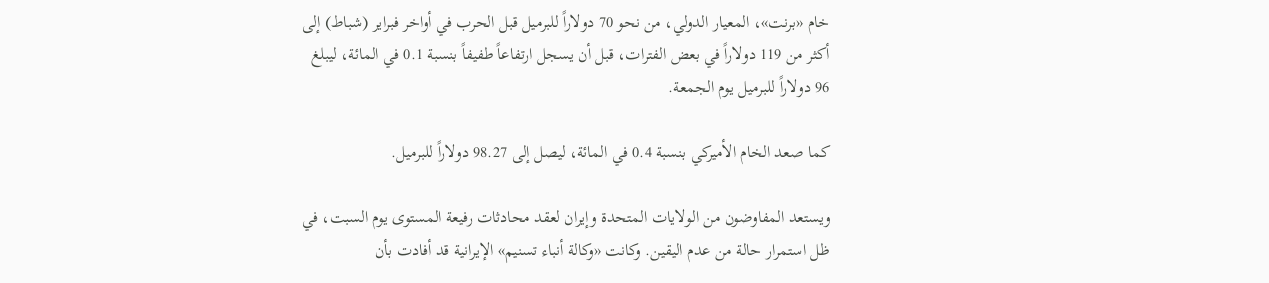خام «برنت»، المعيار الدولي، من نحو 70 دولاراً للبرميل قبل الحرب في أواخر فبراير (شباط) إلى أكثر من 119 دولاراً في بعض الفترات، قبل أن يسجل ارتفاعاً طفيفاً بنسبة 0.1 في المائة، ليبلغ 96 دولاراً للبرميل يوم الجمعة.

كما صعد الخام الأميركي بنسبة 0.4 في المائة، ليصل إلى 98.27 دولاراً للبرميل.

ويستعد المفاوضون من الولايات المتحدة وإيران لعقد محادثات رفيعة المستوى يوم السبت، في ظل استمرار حالة من عدم اليقين. وكانت «وكالة أنباء تسنيم» الإيرانية قد أفادت بأن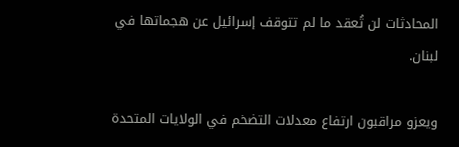المحادثات لن تُعقد ما لم تتوقف إسرائيل عن هجماتها في لبنان.

ويعزو مراقبون ارتفاع معدلات التضخم في الولايات المتحدة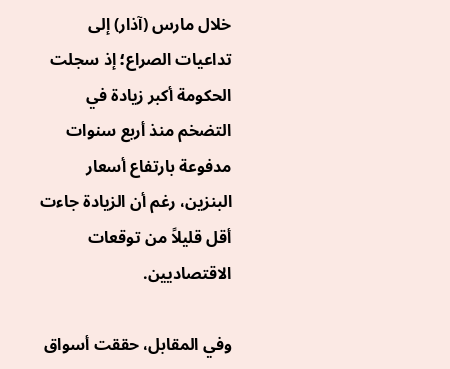خلال مارس (آذار) إلى تداعيات الصراع؛ إذ سجلت الحكومة أكبر زيادة في التضخم منذ أربع سنوات مدفوعة بارتفاع أسعار البنزين، رغم أن الزيادة جاءت أقل قليلاً من توقعات الاقتصاديين.

وفي المقابل، حققت أسواق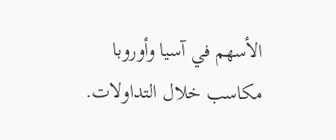الأسهم في آسيا وأوروبا مكاسب خلال التداولات.